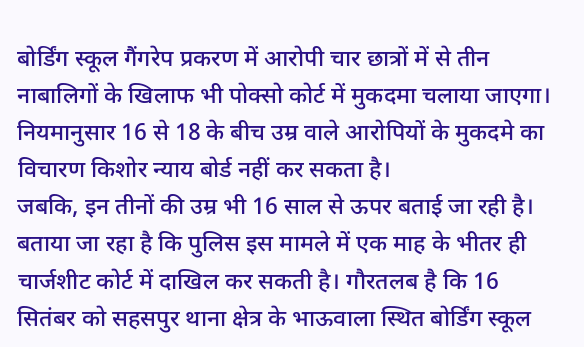बोर्डिंग स्कूल गैंगरेप प्रकरण में आरोपी चार छात्रों में से तीन नाबालिगों के खिलाफ भी पोक्सो कोर्ट में मुकदमा चलाया जाएगा। नियमानुसार 16 से 18 के बीच उम्र वाले आरोपियों के मुकदमे का विचारण किशोर न्याय बोर्ड नहीं कर सकता है।
जबकि, इन तीनों की उम्र भी 16 साल से ऊपर बताई जा रही है। बताया जा रहा है कि पुलिस इस मामले में एक माह के भीतर ही चार्जशीट कोर्ट में दाखिल कर सकती है। गौरतलब है कि 16 सितंबर को सहसपुर थाना क्षेत्र के भाऊवाला स्थित बोर्डिंग स्कूल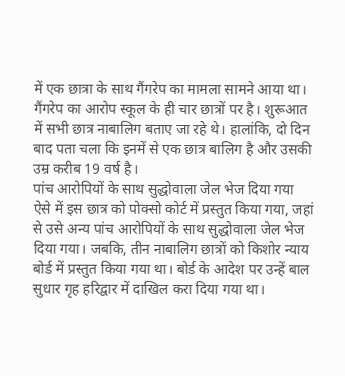में एक छात्रा के साथ गैंगरेप का मामला सामने आया था।
गैंगरेप का आरोप स्कूल के ही चार छात्रों पर है। शुरूआत में सभी छात्र नाबालिग बताए जा रहे थे। हालांकि, दो दिन बाद पता चला कि इनमें से एक छात्र बालिग है और उसकी उम्र करीब 19 वर्ष है।
पांच आरोपियों के साथ सुद्धोवाला जेल भेज दिया गया
ऐसे में इस छात्र को पोक्सो कोर्ट में प्रस्तुत किया गया, जहां से उसे अन्य पांच आरोपियों के साथ सुद्धोवाला जेल भेज दिया गया। जबकि, तीन नाबालिग छात्रों को किशोर न्याय बोर्ड में प्रस्तुत किया गया था। बोर्ड के आदेश पर उन्हें बाल सुधार गृह हरिद्वार में दाखिल करा दिया गया था।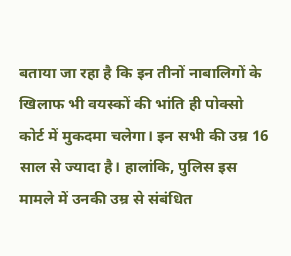बताया जा रहा है कि इन तीनों नाबालिगों के खिलाफ भी वयस्कों की भांति ही पोक्सो कोर्ट में मुकदमा चलेगा। इन सभी की उम्र 16 साल से ज्यादा है। हालांकि, पुलिस इस मामले में उनकी उम्र से संबंधित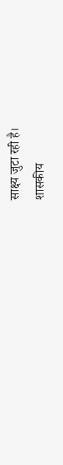साक्ष्य जुटा रही है।
शासकीय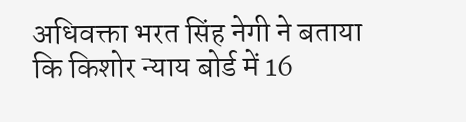अधिवक्ता भरत सिंह नेगी ने बताया कि किशोर न्याय बोर्ड में 16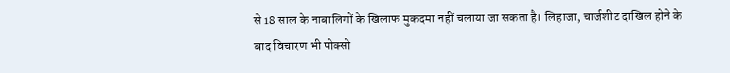से 18 साल के नाबालिगों के खिलाफ मुकदमा नहीं चलाया जा सकता है। लिहाजा, चार्जशीट दाखिल होने के बाद विचारण भी पोक्सो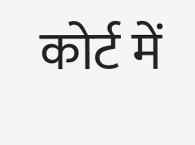कोर्ट में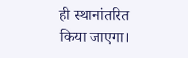ही स्थानांतरित किया जाएगा।